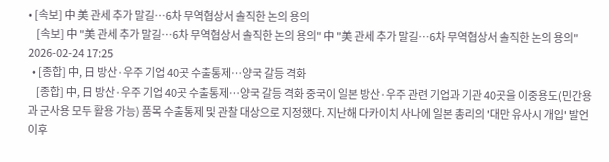• [속보] 中 美 관세 추가 말길…6차 무역협상서 솔직한 논의 용의
    [속보] 中 "美 관세 추가 말길…6차 무역협상서 솔직한 논의 용의" 中 "美 관세 추가 말길…6차 무역협상서 솔직한 논의 용의" 2026-02-24 17:25
  • [종합] 中, 日 방산·우주 기업 40곳 수출통제…양국 갈등 격화
    [종합] 中, 日 방산·우주 기업 40곳 수출통제…양국 갈등 격화 중국이 일본 방산·우주 관련 기업과 기관 40곳을 이중용도(민간용과 군사용 모두 활용 가능) 품목 수출통제 및 관찰 대상으로 지정했다. 지난해 다카이치 사나에 일본 총리의 '대만 유사시 개입' 발언 이후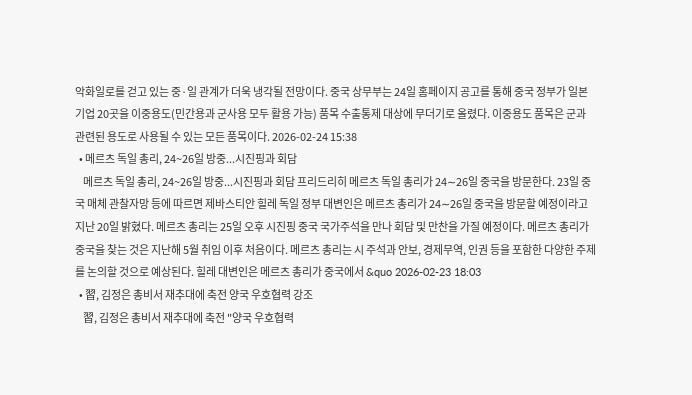악화일로를 걷고 있는 중·일 관계가 더욱 냉각될 전망이다. 중국 상무부는 24일 홈페이지 공고를 통해 중국 정부가 일본기업 20곳을 이중용도(민간용과 군사용 모두 활용 가능) 품목 수출통제 대상에 무더기로 올렸다. 이중용도 품목은 군과 관련된 용도로 사용될 수 있는 모든 품목이다. 2026-02-24 15:38
  • 메르츠 독일 총리, 24~26일 방중...시진핑과 회담
    메르츠 독일 총리, 24~26일 방중...시진핑과 회담 프리드리히 메르츠 독일 총리가 24∼26일 중국을 방문한다. 23일 중국 매체 관찰자망 등에 따르면 제바스티안 힐레 독일 정부 대변인은 메르츠 총리가 24∼26일 중국을 방문할 예정이라고 지난 20일 밝혔다. 메르츠 총리는 25일 오후 시진핑 중국 국가주석을 만나 회담 및 만찬을 가질 예정이다. 메르츠 총리가 중국을 찾는 것은 지난해 5월 취임 이후 처음이다. 메르츠 총리는 시 주석과 안보, 경제무역, 인권 등을 포함한 다양한 주제를 논의할 것으로 예상된다. 힐레 대변인은 메르츠 총리가 중국에서 &quo 2026-02-23 18:03
  • 習, 김정은 총비서 재추대에 축전 양국 우호협력 강조
    習, 김정은 총비서 재추대에 축전 "양국 우호협력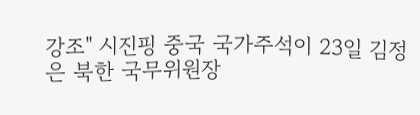강조" 시진핑 중국 국가주석이 23일 김정은 북한 국무위원장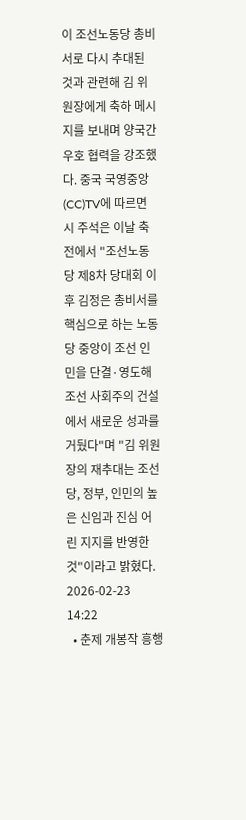이 조선노동당 총비서로 다시 추대된 것과 관련해 김 위원장에게 축하 메시지를 보내며 양국간 우호 협력을 강조했다. 중국 국영중앙(CC)TV에 따르면 시 주석은 이날 축전에서 "조선노동당 제8차 당대회 이후 김정은 총비서를 핵심으로 하는 노동당 중앙이 조선 인민을 단결·영도해 조선 사회주의 건설에서 새로운 성과를 거뒀다"며 "김 위원장의 재추대는 조선 당, 정부, 인민의 높은 신임과 진심 어린 지지를 반영한 것"이라고 밝혔다. 2026-02-23 14:22
  • 춘제 개봉작 흥행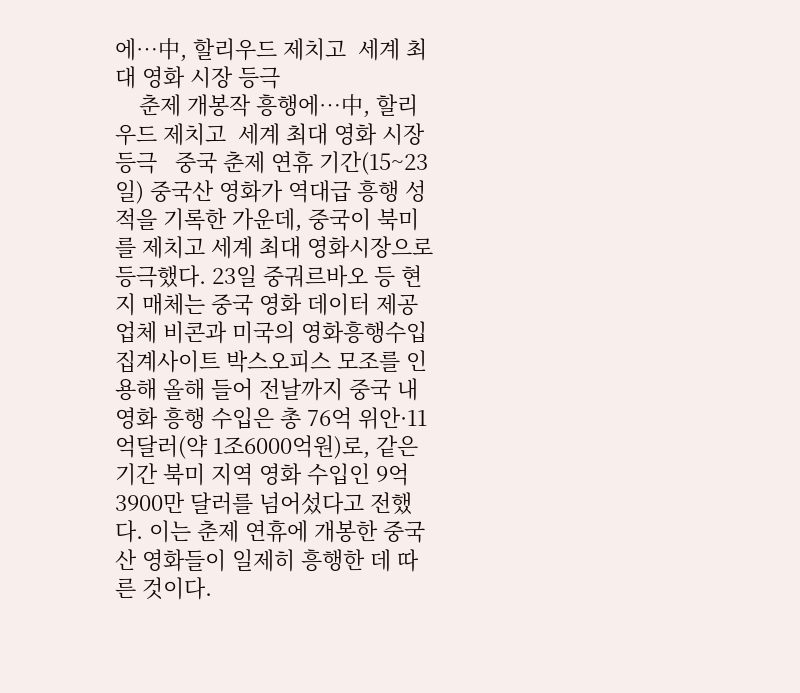에…中, 할리우드 제치고  세계 최대 영화 시장 등극
    춘제 개봉작 흥행에…中, 할리우드 제치고  세계 최대 영화 시장 등극   중국 춘제 연휴 기간(15~23일) 중국산 영화가 역대급 흥행 성적을 기록한 가운데, 중국이 북미를 제치고 세계 최대 영화시장으로 등극했다. 23일 중궈르바오 등 현지 매체는 중국 영화 데이터 제공업체 비콘과 미국의 영화흥행수입 집계사이트 박스오피스 모조를 인용해 올해 들어 전날까지 중국 내 영화 흥행 수입은 총 76억 위안·11억달러(약 1조6000억원)로, 같은 기간 북미 지역 영화 수입인 9억3900만 달러를 넘어섰다고 전했다. 이는 춘제 연휴에 개봉한 중국산 영화들이 일제히 흥행한 데 따른 것이다.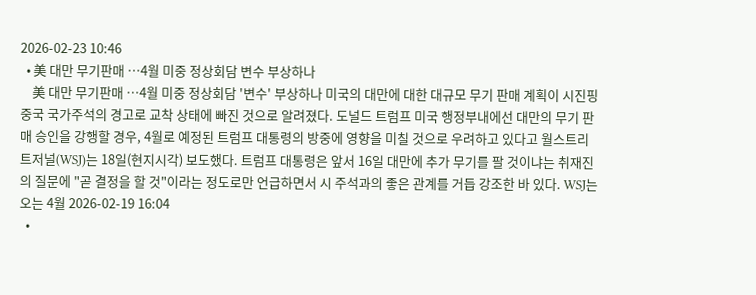2026-02-23 10:46
  • 美 대만 무기판매 …4월 미중 정상회담 변수 부상하나
    美 대만 무기판매 …4월 미중 정상회담 '변수' 부상하나 미국의 대만에 대한 대규모 무기 판매 계획이 시진핑 중국 국가주석의 경고로 교착 상태에 빠진 것으로 알려졌다. 도널드 트럼프 미국 행정부내에선 대만의 무기 판매 승인을 강행할 경우, 4월로 예정된 트럼프 대통령의 방중에 영향을 미칠 것으로 우려하고 있다고 월스트리트저널(WSJ)는 18일(현지시각) 보도했다. 트럼프 대통령은 앞서 16일 대만에 추가 무기를 팔 것이냐는 취재진의 질문에 "곧 결정을 할 것"이라는 정도로만 언급하면서 시 주석과의 좋은 관계를 거듭 강조한 바 있다. WSJ는 오는 4월 2026-02-19 16:04
  •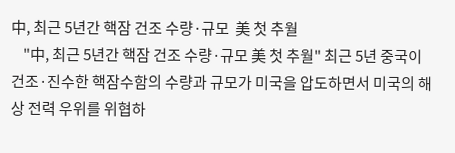中, 최근 5년간 핵잠 건조 수량·규모  美 첫 추월
    "中, 최근 5년간 핵잠 건조 수량·규모 美 첫 추월" 최근 5년 중국이 건조·진수한 핵잠수함의 수량과 규모가 미국을 압도하면서 미국의 해상 전력 우위를 위협하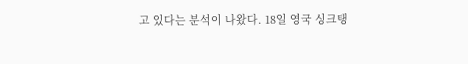고 있다는 분석이 나왔다. 18일 영국 싱크탱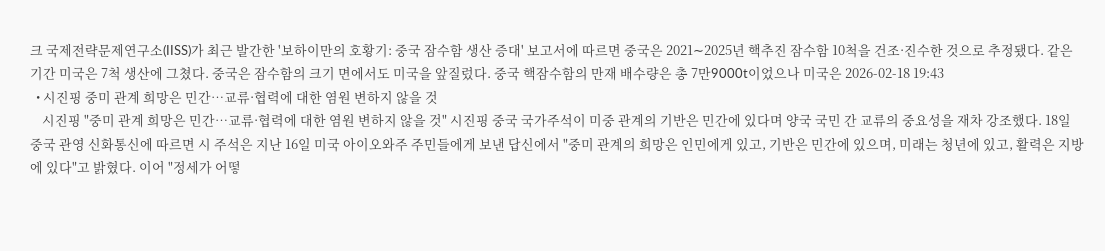크 국제전략문제연구소(IISS)가 최근 발간한 '보하이만의 호황기: 중국 잠수함 생산 증대' 보고서에 따르면 중국은 2021∼2025년 핵추진 잠수함 10척을 건조·진수한 것으로 추정됐다. 같은 기간 미국은 7척 생산에 그쳤다. 중국은 잠수함의 크기 면에서도 미국을 앞질렀다. 중국 핵잠수함의 만재 배수량은 총 7만9000t이었으나 미국은 2026-02-18 19:43
  • 시진핑 중미 관계 희망은 민간…교류·협력에 대한 염원 변하지 않을 것
    시진핑 "중미 관계 희망은 민간…교류·협력에 대한 염원 변하지 않을 것" 시진핑 중국 국가주석이 미중 관계의 기반은 민간에 있다며 양국 국민 간 교류의 중요성을 재차 강조했다. 18일 중국 관영 신화통신에 따르면 시 주석은 지난 16일 미국 아이오와주 주민들에게 보낸 답신에서 "중미 관계의 희망은 인민에게 있고, 기반은 민간에 있으며, 미래는 청년에 있고, 활력은 지방에 있다"고 밝혔다. 이어 "정세가 어떻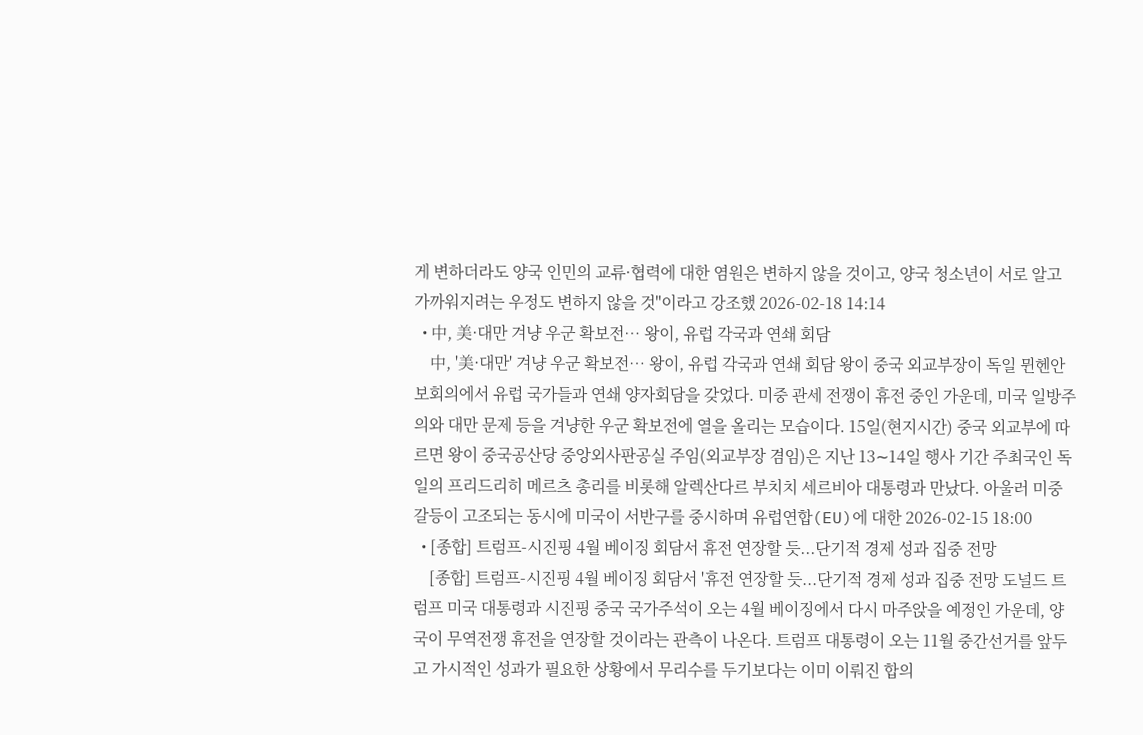게 변하더라도 양국 인민의 교류·협력에 대한 염원은 변하지 않을 것이고, 양국 청소년이 서로 알고 가까워지려는 우정도 변하지 않을 것"이라고 강조했 2026-02-18 14:14
  • 中, 美·대만 겨냥 우군 확보전… 왕이, 유럽 각국과 연쇄 회담
    中, '美·대만' 겨냥 우군 확보전… 왕이, 유럽 각국과 연쇄 회담 왕이 중국 외교부장이 독일 뮌헨안보회의에서 유럽 국가들과 연쇄 양자회담을 갖었다. 미중 관세 전쟁이 휴전 중인 가운데, 미국 일방주의와 대만 문제 등을 겨냥한 우군 확보전에 열을 올리는 모습이다. 15일(현지시간) 중국 외교부에 따르면 왕이 중국공산당 중앙외사판공실 주임(외교부장 겸임)은 지난 13∼14일 행사 기간 주최국인 독일의 프리드리히 메르츠 총리를 비롯해 알렉산다르 부치치 세르비아 대통령과 만났다. 아울러 미중 갈등이 고조되는 동시에 미국이 서반구를 중시하며 유럽연합(EU)에 대한 2026-02-15 18:00
  • [종합] 트럼프-시진핑 4월 베이징 회담서 휴전 연장할 듯...단기적 경제 성과 집중 전망
    [종합] 트럼프-시진핑 4월 베이징 회담서 '휴전 연장할 듯...단기적 경제 성과 집중 전망 도널드 트럼프 미국 대통령과 시진핑 중국 국가주석이 오는 4월 베이징에서 다시 마주앉을 예정인 가운데, 양국이 무역전쟁 휴전을 연장할 것이라는 관측이 나온다. 트럼프 대통령이 오는 11월 중간선거를 앞두고 가시적인 성과가 필요한 상황에서 무리수를 두기보다는 이미 이뤄진 합의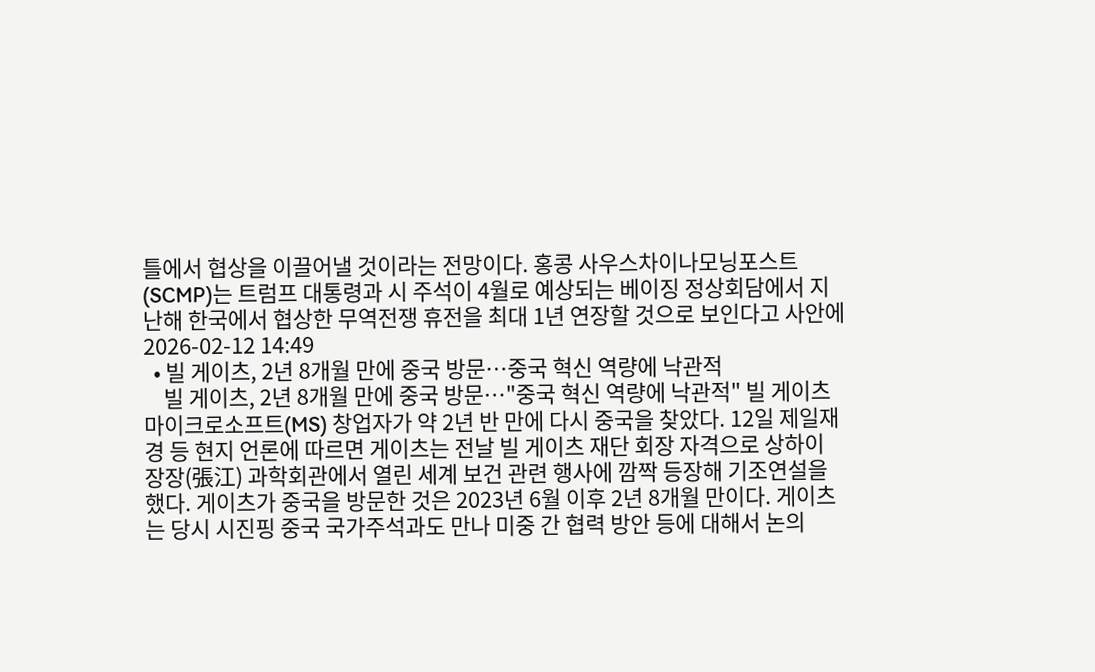틀에서 협상을 이끌어낼 것이라는 전망이다. 홍콩 사우스차이나모닝포스트(SCMP)는 트럼프 대통령과 시 주석이 4월로 예상되는 베이징 정상회담에서 지난해 한국에서 협상한 무역전쟁 휴전을 최대 1년 연장할 것으로 보인다고 사안에 2026-02-12 14:49
  • 빌 게이츠, 2년 8개월 만에 중국 방문…중국 혁신 역량에 낙관적
    빌 게이츠, 2년 8개월 만에 중국 방문…"중국 혁신 역량에 낙관적" 빌 게이츠 마이크로소프트(MS) 창업자가 약 2년 반 만에 다시 중국을 찾았다. 12일 제일재경 등 현지 언론에 따르면 게이츠는 전날 빌 게이츠 재단 회장 자격으로 상하이 장장(張江) 과학회관에서 열린 세계 보건 관련 행사에 깜짝 등장해 기조연설을 했다. 게이츠가 중국을 방문한 것은 2023년 6월 이후 2년 8개월 만이다. 게이츠는 당시 시진핑 중국 국가주석과도 만나 미중 간 협력 방안 등에 대해서 논의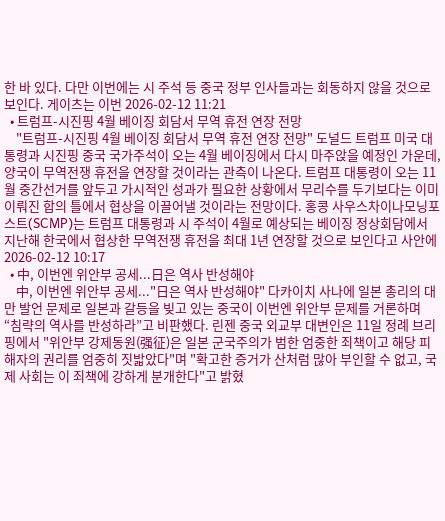한 바 있다. 다만 이번에는 시 주석 등 중국 정부 인사들과는 회동하지 않을 것으로 보인다. 게이츠는 이번 2026-02-12 11:21
  • 트럼프-시진핑 4월 베이징 회담서 무역 휴전 연장 전망
    "트럼프-시진핑 4월 베이징 회담서 무역 휴전 연장 전망" 도널드 트럼프 미국 대통령과 시진핑 중국 국가주석이 오는 4월 베이징에서 다시 마주앉을 예정인 가운데, 양국이 무역전쟁 휴전을 연장할 것이라는 관측이 나온다. 트럼프 대통령이 오는 11월 중간선거를 앞두고 가시적인 성과가 필요한 상황에서 무리수를 두기보다는 이미 이뤄진 합의 틀에서 협상을 이끌어낼 것이라는 전망이다. 홍콩 사우스차이나모닝포스트(SCMP)는 트럼프 대통령과 시 주석이 4월로 예상되는 베이징 정상회담에서 지난해 한국에서 협상한 무역전쟁 휴전을 최대 1년 연장할 것으로 보인다고 사안에 2026-02-12 10:17
  • 中, 이번엔 위안부 공세...日은 역사 반성해야
    中, 이번엔 위안부 공세..."日은 역사 반성해야" 다카이치 사나에 일본 총리의 대만 발언 문제로 일본과 갈등을 빚고 있는 중국이 이번엔 위안부 문제를 거론하며 “침략의 역사를 반성하라”고 비판했다. 린젠 중국 외교부 대변인은 11일 정례 브리핑에서 "위안부 강제동원(强征)은 일본 군국주의가 범한 엄중한 죄책이고 해당 피해자의 권리를 엄중히 짓밟았다"며 "확고한 증거가 산처럼 많아 부인할 수 없고, 국제 사회는 이 죄책에 강하게 분개한다"고 밝혔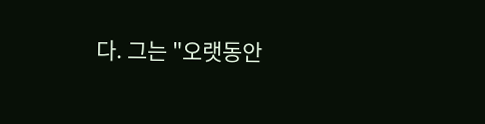다. 그는 "오랫동안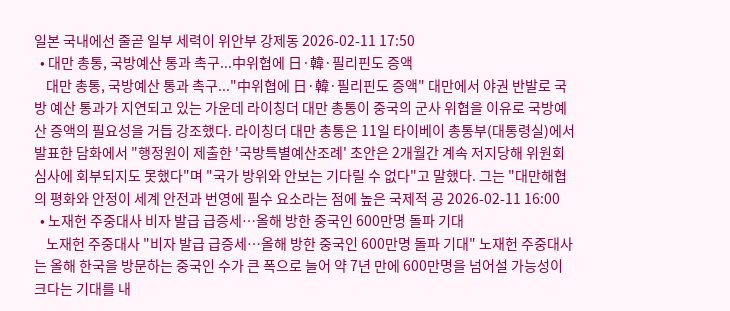일본 국내에선 줄곧 일부 세력이 위안부 강제동 2026-02-11 17:50
  • 대만 총통, 국방예산 통과 촉구...中위협에 日·韓·필리핀도 증액
    대만 총통, 국방예산 통과 촉구..."中위협에 日·韓·필리핀도 증액" 대만에서 야권 반발로 국방 예산 통과가 지연되고 있는 가운데 라이칭더 대만 총통이 중국의 군사 위협을 이유로 국방예산 증액의 필요성을 거듭 강조했다. 라이칭더 대만 총통은 11일 타이베이 총통부(대통령실)에서 발표한 담화에서 "행정원이 제출한 '국방특별예산조례' 초안은 2개월간 계속 저지당해 위원회 심사에 회부되지도 못했다"며 "국가 방위와 안보는 기다릴 수 없다"고 말했다. 그는 "대만해협의 평화와 안정이 세계 안전과 번영에 필수 요소라는 점에 높은 국제적 공 2026-02-11 16:00
  • 노재헌 주중대사 비자 발급 급증세…올해 방한 중국인 600만명 돌파 기대
    노재헌 주중대사 "비자 발급 급증세…올해 방한 중국인 600만명 돌파 기대" 노재헌 주중대사는 올해 한국을 방문하는 중국인 수가 큰 폭으로 늘어 약 7년 만에 600만명을 넘어설 가능성이 크다는 기대를 내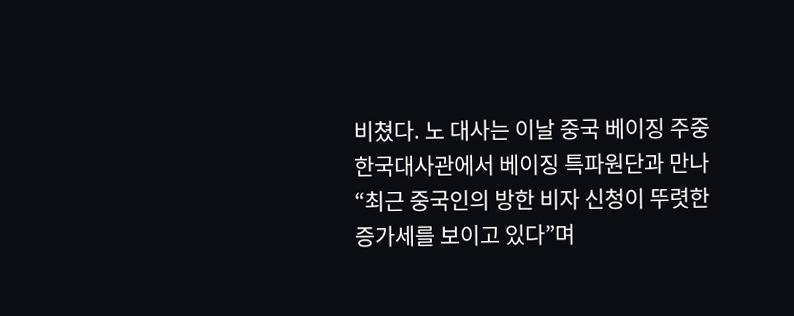비쳤다. 노 대사는 이날 중국 베이징 주중한국대사관에서 베이징 특파원단과 만나 “최근 중국인의 방한 비자 신청이 뚜렷한 증가세를 보이고 있다”며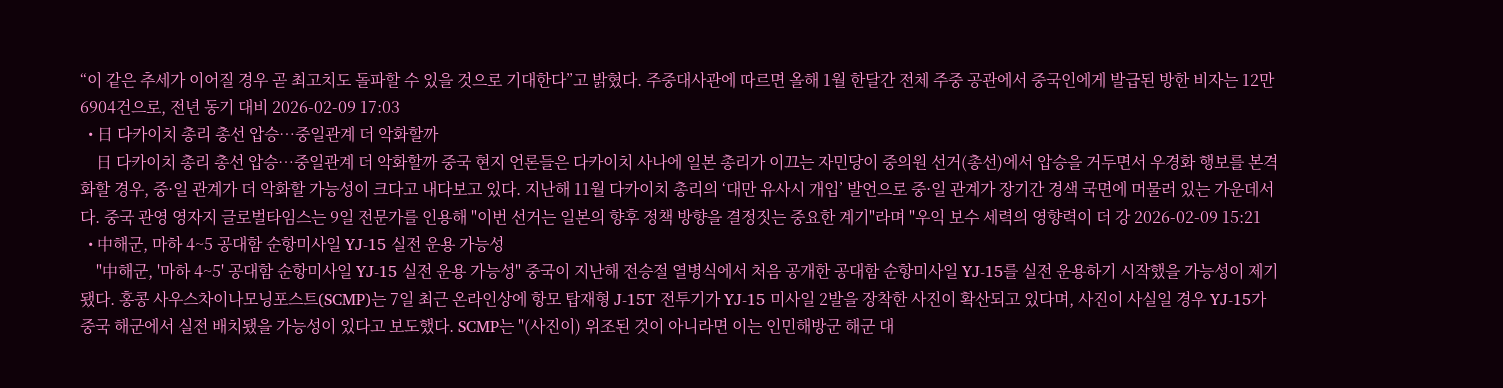“이 같은 추세가 이어질 경우 곧 최고치도 돌파할 수 있을 것으로 기대한다”고 밝혔다. 주중대사관에 따르면 올해 1월 한달간 전체 주중 공관에서 중국인에게 발급된 방한 비자는 12만6904건으로, 전년 동기 대비 2026-02-09 17:03
  • 日 다카이치 총리 총선 압승…중일관계 더 악화할까
    日 다카이치 총리 총선 압승…중일관계 더 악화할까 중국 현지 언론들은 다카이치 사나에 일본 총리가 이끄는 자민당이 중의원 선거(총선)에서 압승을 거두면서 우경화 행보를 본격화할 경우, 중·일 관계가 더 악화할 가능성이 크다고 내다보고 있다. 지난해 11월 다카이치 총리의 ‘대만 유사시 개입’ 발언으로 중·일 관계가 장기간 경색 국면에 머물러 있는 가운데서다. 중국 관영 영자지 글로벌타임스는 9일 전문가를 인용해 "이번 선거는 일본의 향후 정책 방향을 결정짓는 중요한 계기"라며 "우익 보수 세력의 영향력이 더 강 2026-02-09 15:21
  • 中해군, 마하 4~5 공대함 순항미사일 YJ-15 실전 운용 가능성
    "中해군, '마하 4~5' 공대함 순항미사일 YJ-15 실전 운용 가능성" 중국이 지난해 전승절 열병식에서 처음 공개한 공대함 순항미사일 YJ-15를 실전 운용하기 시작했을 가능성이 제기됐다. 홍콩 사우스차이나모닝포스트(SCMP)는 7일 최근 온라인상에 항모 탑재형 J-15T 전투기가 YJ-15 미사일 2발을 장착한 사진이 확산되고 있다며, 사진이 사실일 경우 YJ-15가 중국 해군에서 실전 배치됐을 가능성이 있다고 보도했다. SCMP는 "(사진이) 위조된 것이 아니라면 이는 인민해방군 해군 대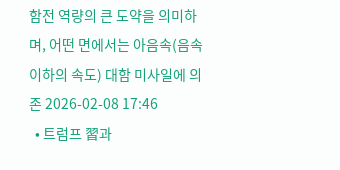함전 역량의 큰 도약을 의미하며, 어떤 면에서는 아음속(음속 이하의 속도) 대함 미사일에 의존 2026-02-08 17:46
  • 트럼프 習과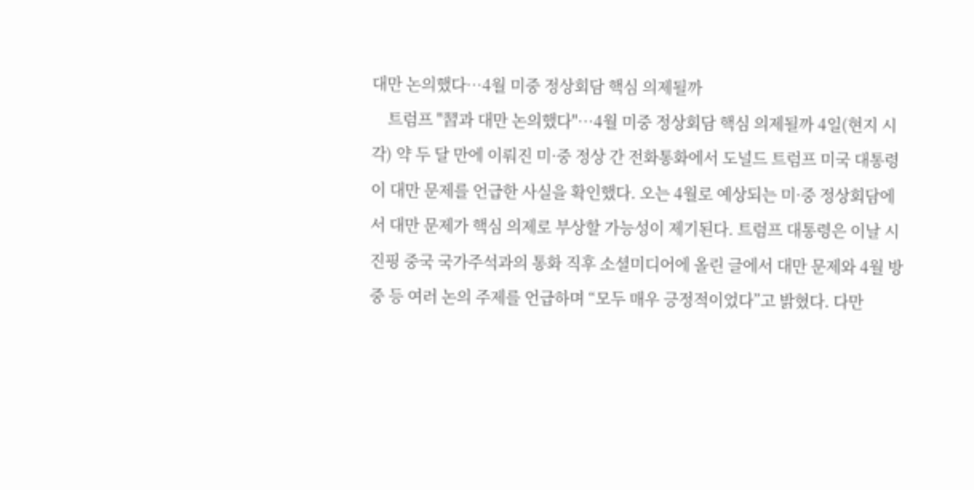대만 논의했다…4월 미중 정상회담 핵심 의제될까
    트럼프 "習과 대만 논의했다"…4월 미중 정상회담 핵심 의제될까 4일(현지 시각) 약 두 달 만에 이뤄진 미·중 정상 간 전화통화에서 도널드 트럼프 미국 대통령이 대만 문제를 언급한 사실을 확인했다. 오는 4월로 예상되는 미·중 정상회담에서 대만 문제가 핵심 의제로 부상할 가능성이 제기된다. 트럼프 대통령은 이날 시진핑 중국 국가주석과의 통화 직후 소셜미디어에 올린 글에서 대만 문제와 4월 방중 등 여러 논의 주제를 언급하며 “모두 매우 긍정적이었다”고 밝혔다. 다만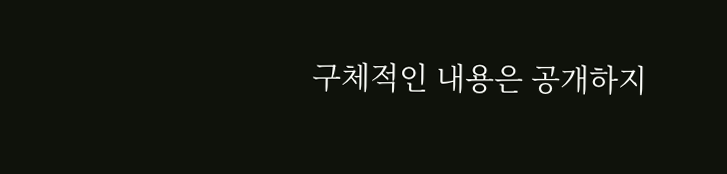구체적인 내용은 공개하지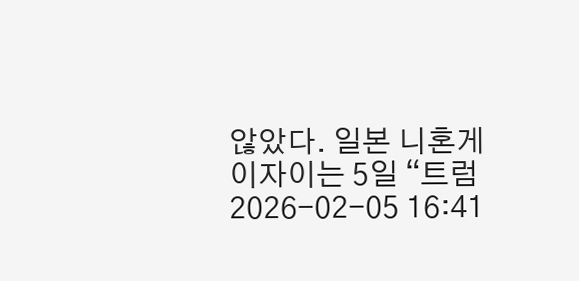않았다. 일본 니혼게이자이는 5일 “트럼 2026-02-05 16:41